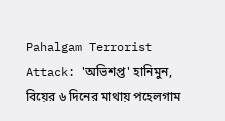Pahalgam Terrorist Attack: 'অভিশপ্ত' হানিমুন, বিয়ের ৬ দিনের মাথায় পহেলগাম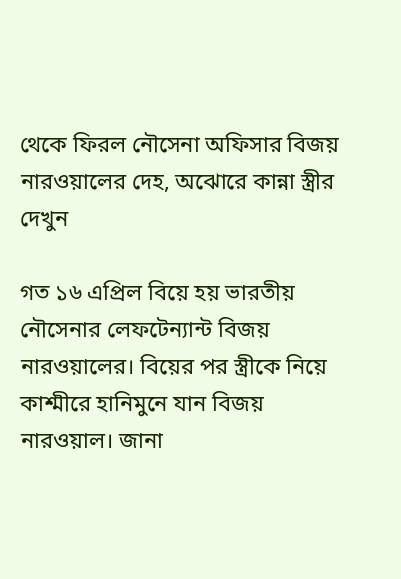থেকে ফিরল নৌসেনা অফিসার বিজয় নারওয়ালের দেহ, অঝোরে কান্না স্ত্রীর দেখুন

গত ১৬ এপ্রিল বিয়ে হয় ভারতীয় নৌসেনার লেফটেন্যান্ট বিজয় নারওয়ালের। বিয়ের পর স্ত্রীকে নিয়ে কাশ্মীরে হানিমুনে যান বিজয় নারওয়াল। জানা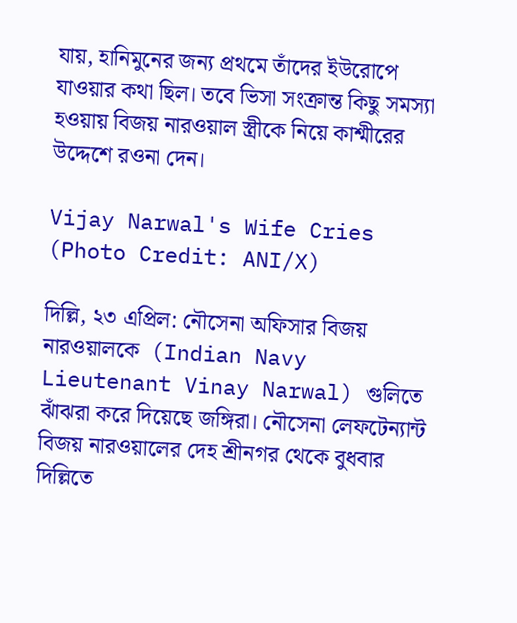যায়, হানিমুনের জন্য প্রথমে তাঁদের ইউরোপে যাওয়ার কথা ছিল। তবে ভিসা সংক্রান্ত কিছু সমস্যা হওয়ায় বিজয় নারওয়াল স্ত্রীকে নিয়ে কাশ্মীরের উদ্দেশে রওনা দেন।

Vijay Narwal's Wife Cries (Photo Credit: ANI/X)

দিল্লি, ২৩ এপ্রিল: নৌসেনা অফিসার বিজয় নারওয়ালকে  (Indian Navy Lieutenant Vinay Narwal) গুলিতে ঝাঁঝরা করে দিয়েছে জঙ্গিরা। নৌসেনা লেফটেন্যান্ট বিজয় নারওয়ালের দেহ শ্রীনগর থেকে বুধবার দিল্লিতে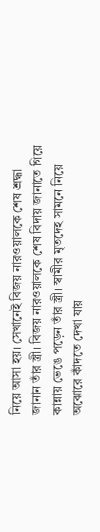নিয়ে আসা হয়। সেখানেই বিজয় নারওয়ালকে শেষ শ্রদ্ধা জানান তাঁর স্ত্রী। বিজয় নারওয়ালকে শেষ বিদায় জানাতে গিয়ে কান্নায় ভেঙে পড়েন তাঁর স্ত্রী। স্বামীর মৃতদেহ সামনে নিয়ে অঝোরে কাঁদতে দেখা যায়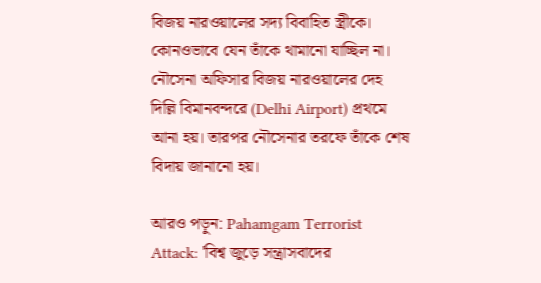বিজয় নারওয়ালের সদ্য বিবাহিত স্ত্রীকে। কোনওভাবে যেন তাঁকে থামানো যাচ্ছিল না। নৌসেনা অফিসার বিজয় নারওয়ালের দেহ দিল্লি বিমানবন্দরে (Delhi Airport) প্রথমে আনা হয়। তারপর নৌসেনার তরফে তাঁকে শেষ বিদায় জানানো হয়।

আরও পড়ুন: Pahamgam Terrorist Attack: 'বিশ্ব জুড়ে সন্ত্রাসবাদের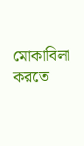মোকাবিলা করতে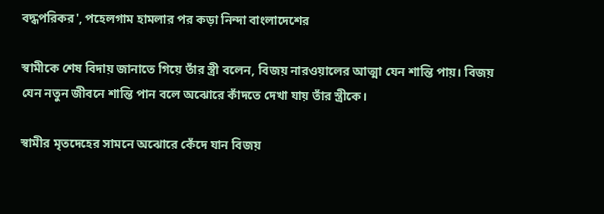বদ্ধপরিকর', পহেলগাম হামলার পর কড়া নিন্দা বাংলাদেশের

স্বামীকে শেষ বিদায় জানাতে গিয়ে তাঁর স্ত্রী বলেন, বিজয় নারওয়ালের আত্মা যেন শান্তি পায়। বিজয় যেন নতুন জীবনে শান্তি পান বলে অঝোরে কাঁদতে দেখা যায় তাঁর স্ত্রীকে।

স্বামীর মৃতদেহের সামনে অঝোরে কেঁদে যান বিজয়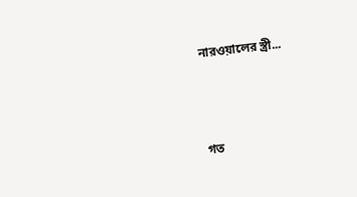নারওয়ালের স্ত্রী...



গত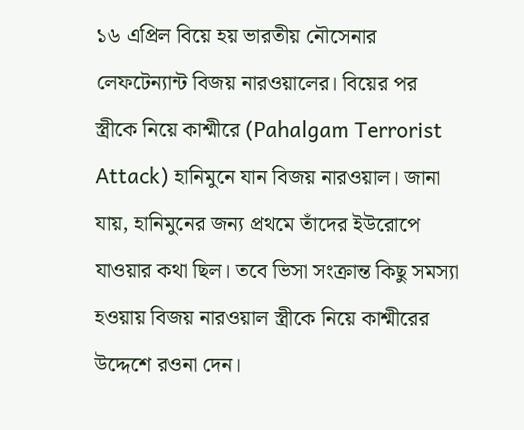১৬ এপ্রিল বিয়ে হয় ভারতীয় নৌসেনার লেফটেন্যান্ট বিজয় নারওয়ালের। বিয়ের পর স্ত্রীকে নিয়ে কাশ্মীরে (Pahalgam Terrorist Attack) হানিমুনে যান বিজয় নারওয়াল। জানা যায়, হানিমুনের জন্য প্রথমে তাঁদের ইউরোপে যাওয়ার কথা ছিল। তবে ভিসা সংক্রান্ত কিছু সমস্যা হওয়ায় বিজয় নারওয়াল স্ত্রীকে নিয়ে কাশ্মীরের উদ্দেশে রওনা দেন।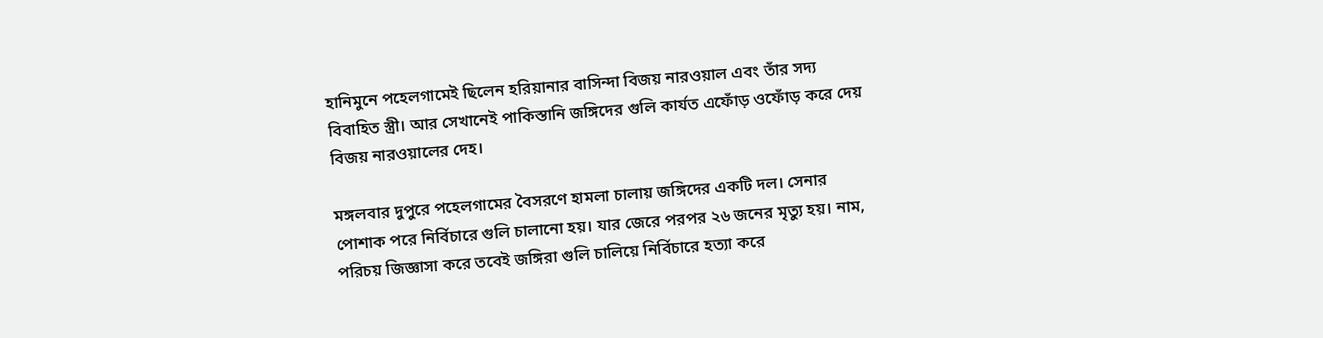হানিমুনে পহেলগামেই ছিলেন হরিয়ানার বাসিন্দা বিজয় নারওয়াল এবং তাঁর সদ্য বিবাহিত স্ত্রী। আর সেখানেই পাকিস্তানি জঙ্গিদের গুলি কার্যত এফোঁড় ওফোঁড় করে দেয় বিজয় নারওয়ালের দেহ।

মঙ্গলবার দুপুরে পহেলগামের বৈসরণে হামলা চালায় জঙ্গিদের একটি দল। সেনার পোশাক পরে নির্বিচারে গুলি চালানো হয়। যার জেরে পরপর ২৬ জনের মৃত্যু হয়। নাম, পরিচয় জিজ্ঞাসা করে তবেই জঙ্গিরা গুলি চালিয়ে নির্বিচারে হত্যা করে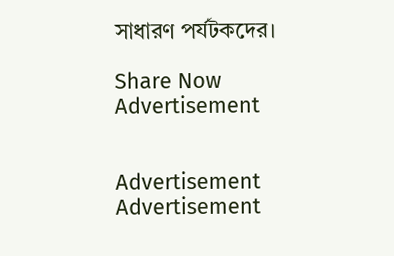সাধারণ পর্যটকদের।

Share Now
Advertisement


Advertisement
Advertisement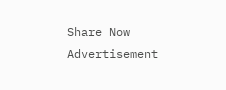Share Now
Advertisement